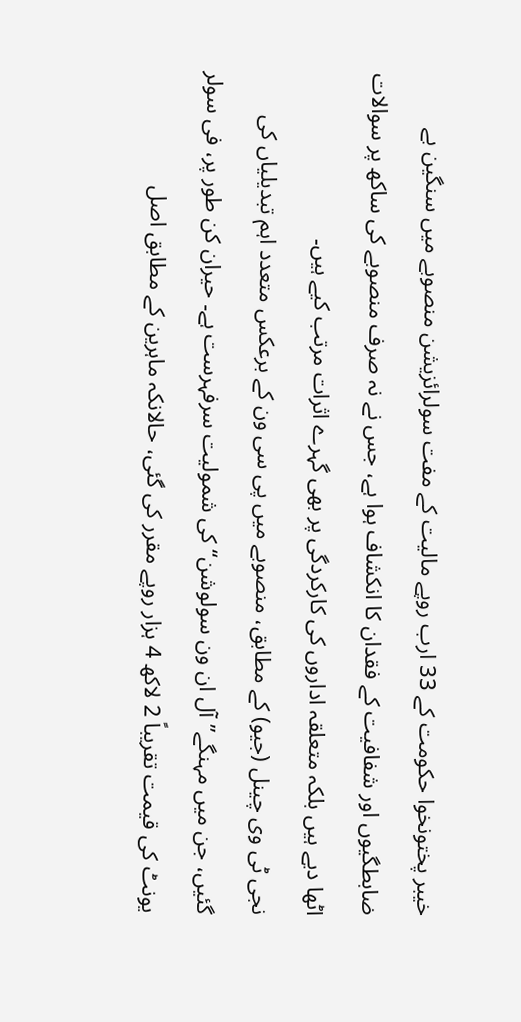خیبر پختونخوا حکومت کے 33 ارب روپے مالیت کے مفت سولرائزیشن منصوبے میں سنگین بے ضابطگیوں اور شفافیت کے فقدان کا انکشاف ہوا ہے، جس نے نہ صرف منصوبے کی ساکھ پر سوالات اٹھا دیے ہیں بلکہ متعلقہ اداروں کی کارکردگی پر بھی گہرے اثرات مرتب کیے ہیں۔
نجی ٹی وی چینل (جیو) کے مطابق، منصوبے میں پی سی ون کے برعکس متعدد اہم تبدیلیاں کی گئیں، جن میں مہنگے’’آل ان ون سولوشن‘‘ کی شمولیت سرفہرست ہے۔ حیران کن طور پر، فی سولر یونٹ کی قیمت تقریباً 2 لاکھ 4 ہزار روپے مقرر کی گئی، حالانکہ ماہرین کے مطابق اصل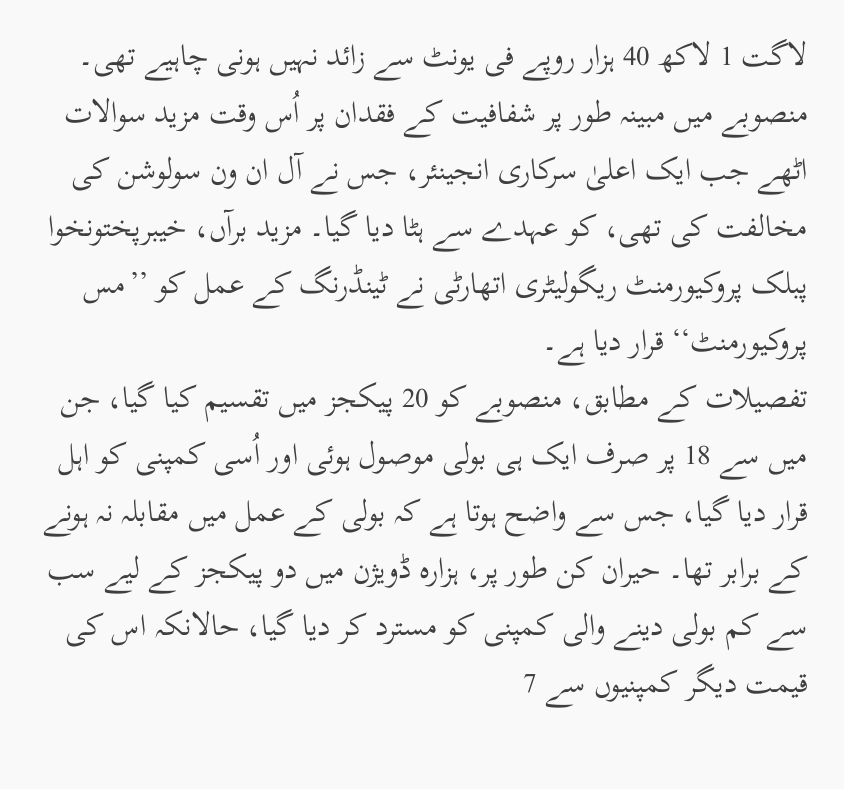لاگت 1 لاکھ 40 ہزار روپے فی یونٹ سے زائد نہیں ہونی چاہیے تھی۔
منصوبے میں مبینہ طور پر شفافیت کے فقدان پر اُس وقت مزید سوالات اٹھے جب ایک اعلیٰ سرکاری انجینئر، جس نے آل ان ون سولوشن کی مخالفت کی تھی، کو عہدے سے ہٹا دیا گیا۔ مزید برآں، خیبرپختونخوا پبلک پروکیورمنٹ ریگولیٹری اتھارٹی نے ٹینڈرنگ کے عمل کو ’’مس پروکیورمنٹ‘‘ قرار دیا ہے۔
تفصیلات کے مطابق، منصوبے کو 20 پیکجز میں تقسیم کیا گیا، جن میں سے 18 پر صرف ایک ہی بولی موصول ہوئی اور اُسی کمپنی کو اہل قرار دیا گیا، جس سے واضح ہوتا ہے کہ بولی کے عمل میں مقابلہ نہ ہونے کے برابر تھا۔ حیران کن طور پر، ہزارہ ڈویژن میں دو پیکجز کے لیے سب سے کم بولی دینے والی کمپنی کو مسترد کر دیا گیا، حالانکہ اس کی قیمت دیگر کمپنیوں سے 7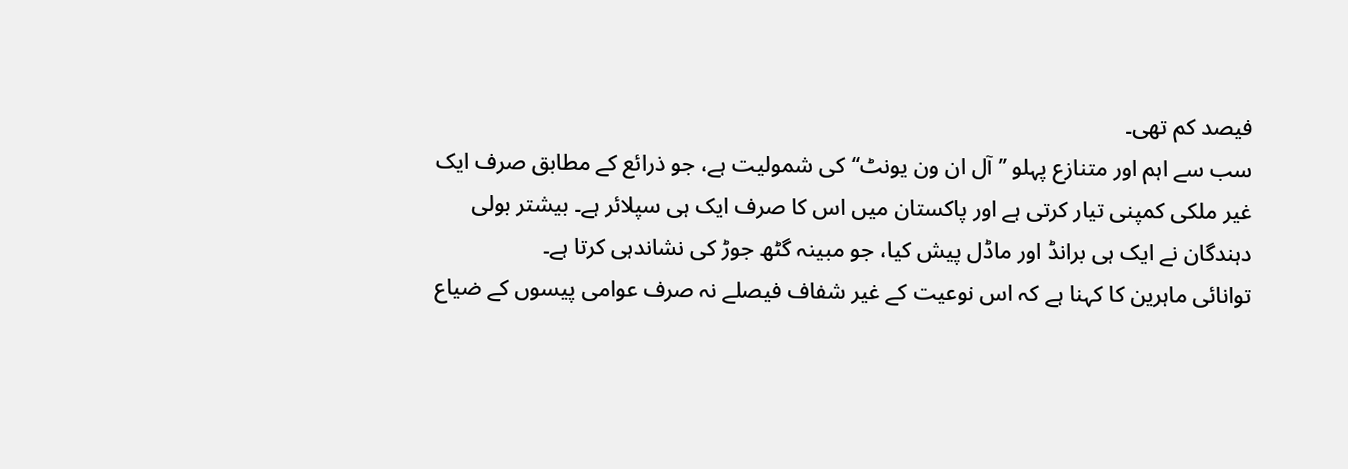فیصد کم تھی۔
سب سے اہم اور متنازع پہلو ’’آل ان ون یونٹ‘‘کی شمولیت ہے، جو ذرائع کے مطابق صرف ایک غیر ملکی کمپنی تیار کرتی ہے اور پاکستان میں اس کا صرف ایک ہی سپلائر ہے۔ بیشتر بولی دہندگان نے ایک ہی برانڈ اور ماڈل پیش کیا، جو مبینہ گٹھ جوڑ کی نشاندہی کرتا ہے۔
توانائی ماہرین کا کہنا ہے کہ اس نوعیت کے غیر شفاف فیصلے نہ صرف عوامی پیسوں کے ضیاع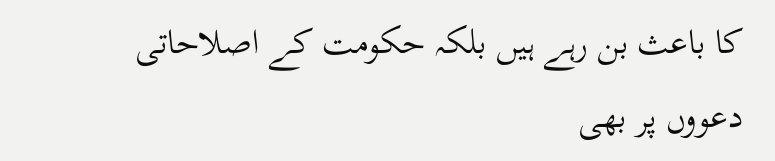کا باعث بن رہے ہیں بلکہ حکومت کے اصلاحاتی دعووں پر بھی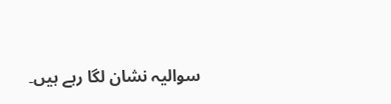سوالیہ نشان لگا رہے ہیں۔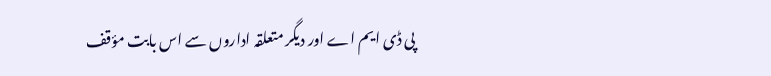پی ڈی ایم اے اور دیگر متعلقہ اداروں سے اس بابت مؤقف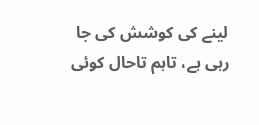لینے کی کوشش کی جا رہی ہے، تاہم تاحال کوئی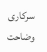سرکاری وضاحت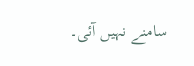سامنے نہیں آئی۔